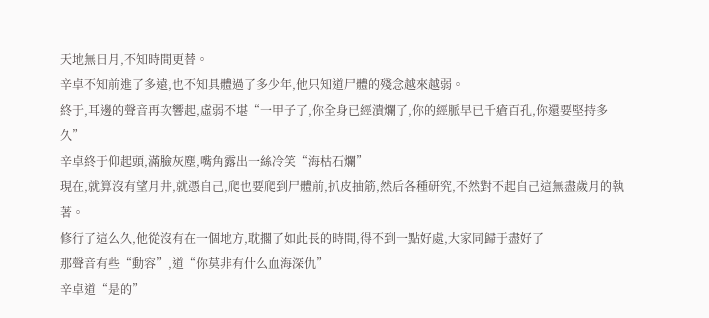天地無日月,不知時間更替。
辛卓不知前進了多遠,也不知具體過了多少年,他只知道尸體的殘念越來越弱。
終于,耳邊的聲音再次響起,虛弱不堪“一甲子了,你全身已經潰爛了,你的經脈早已千瘡百孔,你還要堅持多久”
辛卓終于仰起頭,滿臉灰塵,嘴角露出一絲冷笑“海枯石爛”
現在,就算沒有望月井,就憑自己,爬也要爬到尸體前,扒皮抽筋,然后各種研究,不然對不起自己這無盡歲月的執著。
修行了這么久,他從沒有在一個地方,耽擱了如此長的時間,得不到一點好處,大家同歸于盡好了
那聲音有些“動容”,道“你莫非有什么血海深仇”
辛卓道“是的”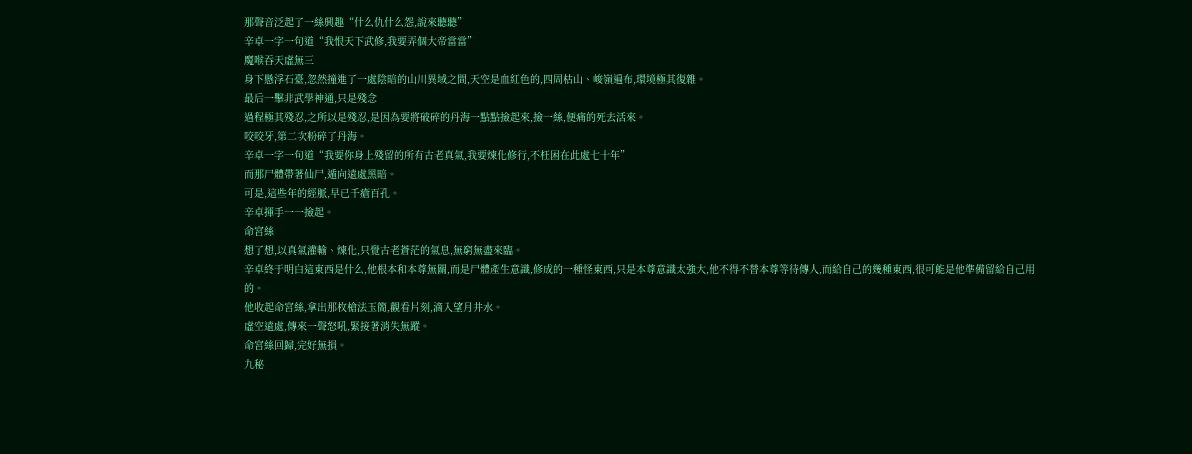那聲音泛起了一絲興趣“什么仇什么怨,說來聽聽”
辛卓一字一句道“我恨天下武修,我要弄個大帝當當”
魔喉吞天虛無三
身下懸浮石臺,忽然撞進了一處陰暗的山川異域之間,天空是血紅色的,四周枯山、峻嶺遍布,環境極其復雜。
最后一擊非武學神通,只是殘念
過程極其殘忍,之所以是殘忍,是因為要將破碎的丹海一點點撿起來,撿一絲,便痛的死去活來。
咬咬牙,第二次粉碎了丹海。
辛卓一字一句道“我要你身上殘留的所有古老真氣,我要煉化修行,不枉困在此處七十年”
而那尸體帶著仙尸,遁向遠處黑暗。
可是,這些年的經脈,早已千瘡百孔。
辛卓揮手一一撿起。
命宮絲
想了想,以真氣灌輸、煉化,只覺古老蒼茫的氣息,無窮無盡來臨。
辛卓終于明白這東西是什么,他根本和本尊無關,而是尸體產生意識,修成的一種怪東西,只是本尊意識太強大,他不得不替本尊等待傳人,而給自己的幾種東西,很可能是他準備留給自己用的。
他收起命宮絲,拿出那枚槍法玉簡,觀看片刻,滴入望月井水。
虛空遠處,傳來一聲怒吼,緊接著消失無蹤。
命宮絲回歸,完好無損。
九秘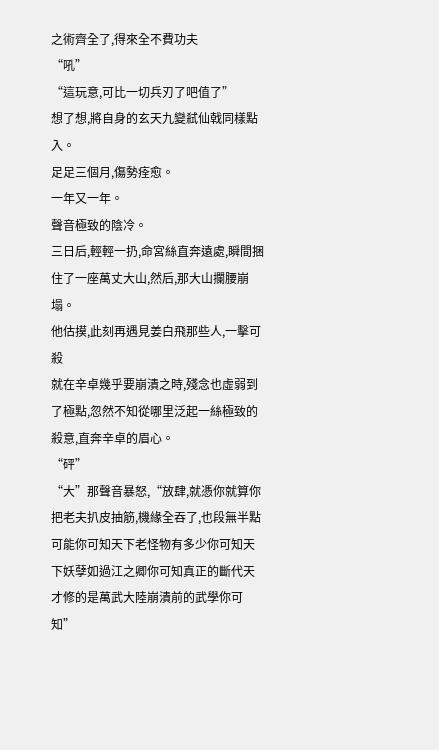之術齊全了,得來全不費功夫
“吼”
“這玩意,可比一切兵刃了吧值了”
想了想,將自身的玄天九變弒仙戟同樣點入。
足足三個月,傷勢痊愈。
一年又一年。
聲音極致的陰冷。
三日后,輕輕一扔,命宮絲直奔遠處,瞬間捆住了一座萬丈大山,然后,那大山攔腰崩塌。
他估摸,此刻再遇見姜白飛那些人,一擊可殺
就在辛卓幾乎要崩潰之時,殘念也虛弱到了極點,忽然不知從哪里泛起一絲極致的殺意,直奔辛卓的眉心。
“砰”
“大”那聲音暴怒,“放肆,就憑你就算你把老夫扒皮抽筋,機緣全吞了,也段無半點可能你可知天下老怪物有多少你可知天下妖孽如過江之卿你可知真正的斷代天才修的是萬武大陸崩潰前的武學你可知”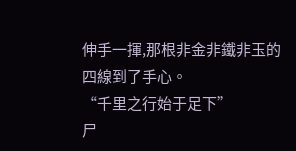伸手一揮,那根非金非鐵非玉的四線到了手心。
“千里之行始于足下”
尸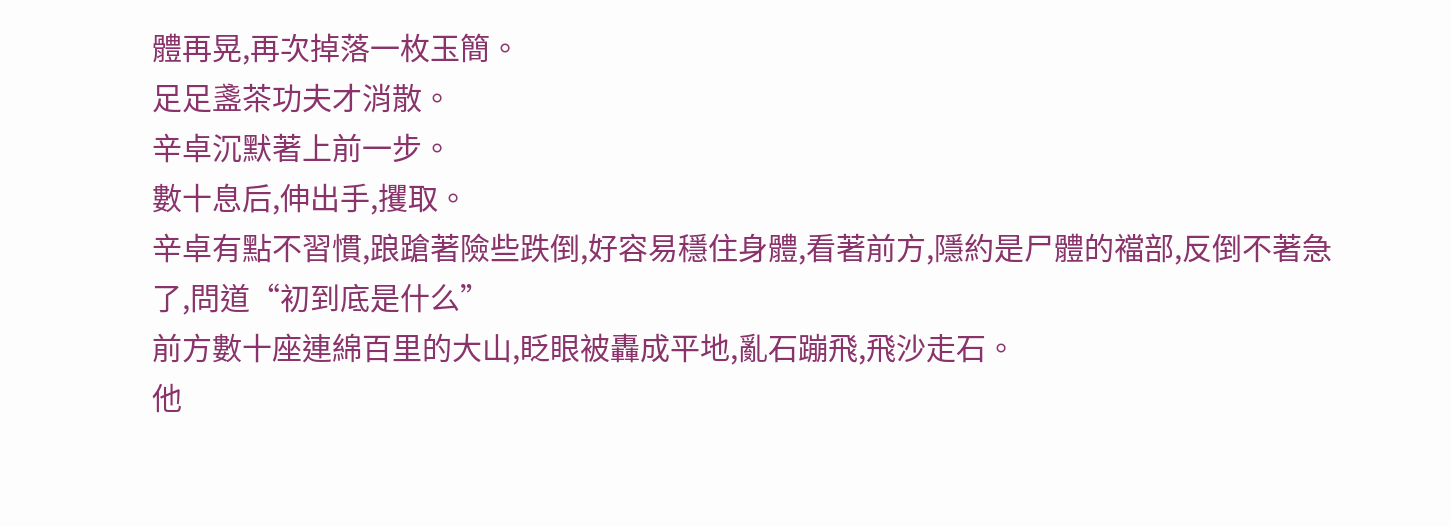體再晃,再次掉落一枚玉簡。
足足盞茶功夫才消散。
辛卓沉默著上前一步。
數十息后,伸出手,攫取。
辛卓有點不習慣,踉蹌著險些跌倒,好容易穩住身體,看著前方,隱約是尸體的襠部,反倒不著急了,問道“初到底是什么”
前方數十座連綿百里的大山,眨眼被轟成平地,亂石蹦飛,飛沙走石。
他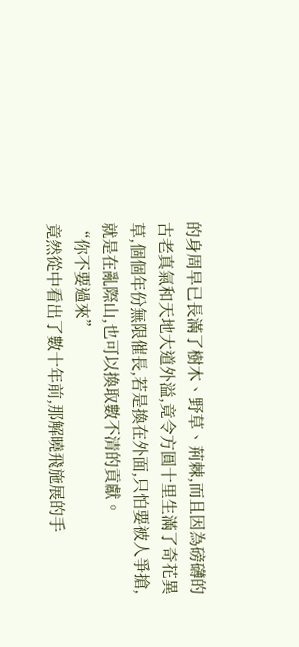的身周早已長滿了樹木、野草、荊棘,而且因為磅礴的古老真氣和天地大道外溢,竟令方圓十里生滿了奇花異草,個個年份無限催長,若是換在外面,只怕要被人爭搶,就是在亂際山,也可以換取數不清的貢獻。
“你不要過來”
竟然從中看出了數十年前,那解曉飛施展的手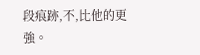段痕跡,不,比他的更強。